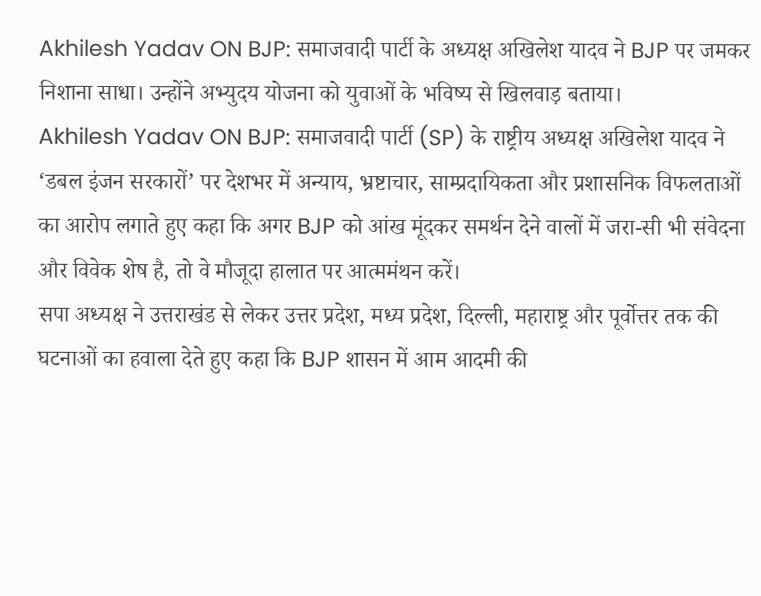Akhilesh Yadav ON BJP: समाजवादी पार्टी के अध्यक्ष अखिलेश यादव ने BJP पर जमकर निशाना साधा। उन्होंने अभ्युदय योजना को युवाओं के भविष्य से खिलवाड़ बताया।
Akhilesh Yadav ON BJP: समाजवादी पार्टी (SP) के राष्ट्रीय अध्यक्ष अखिलेश यादव ने ‘डबल इंजन सरकारों’ पर देशभर में अन्याय, भ्रष्टाचार, साम्प्रदायिकता और प्रशासनिक विफलताओं का आरोप लगाते हुए कहा कि अगर BJP को आंख मूंदकर समर्थन देने वालों में जरा-सी भी संवेदना और विवेक शेष है, तो वे मौजूदा हालात पर आत्ममंथन करें।
सपा अध्यक्ष ने उत्तराखंड से लेकर उत्तर प्रदेश, मध्य प्रदेश, दिल्ली, महाराष्ट्र और पूर्वोत्तर तक की घटनाओं का हवाला देते हुए कहा कि BJP शासन में आम आदमी की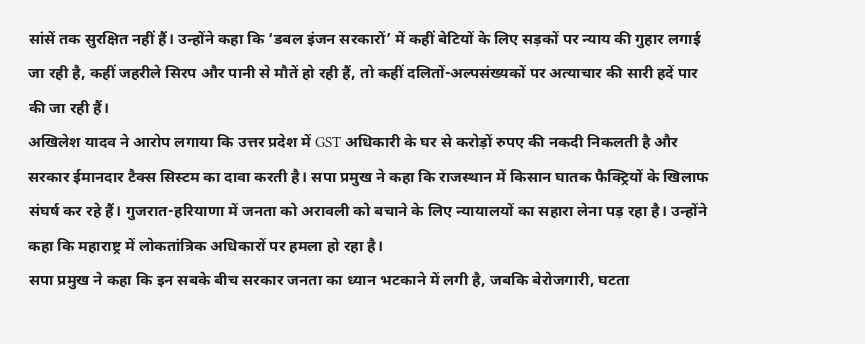सांसें तक सुरक्षित नहीं हैं। उन्होंने कहा कि ‘डबल इंजन सरकारों’ में कहीं बेटियों के लिए सड़कों पर न्याय की गुहार लगाई जा रही है, कहीं जहरीले सिरप और पानी से मौतें हो रही हैं, तो कहीं दलितों-अल्पसंख्यकों पर अत्याचार की सारी हदें पार की जा रही हैं।
अखिलेश यादव ने आरोप लगाया कि उत्तर प्रदेश में GST अधिकारी के घर से करोड़ों रुपए की नकदी निकलती है और सरकार ईमानदार टैक्स सिस्टम का दावा करती है। सपा प्रमुख ने कहा कि राजस्थान में किसान घातक फैक्ट्रियों के खिलाफ संघर्ष कर रहे हैं। गुजरात-हरियाणा में जनता को अरावली को बचाने के लिए न्यायालयों का सहारा लेना पड़ रहा है। उन्होंने कहा कि महाराष्ट्र में लोकतांत्रिक अधिकारों पर हमला हो रहा है।
सपा प्रमुख ने कहा कि इन सबके बीच सरकार जनता का ध्यान भटकाने में लगी है, जबकि बेरोजगारी, घटता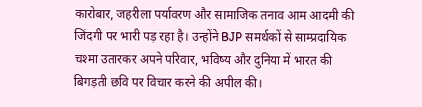कारोबार, जहरीला पर्यावरण और सामाजिक तनाव आम आदमी की जिंदगी पर भारी पड़ रहा है। उन्होंने BJP समर्थकों से साम्प्रदायिक चश्मा उतारकर अपने परिवार, भविष्य और दुनिया में भारत की बिगड़ती छवि पर विचार करने की अपील की।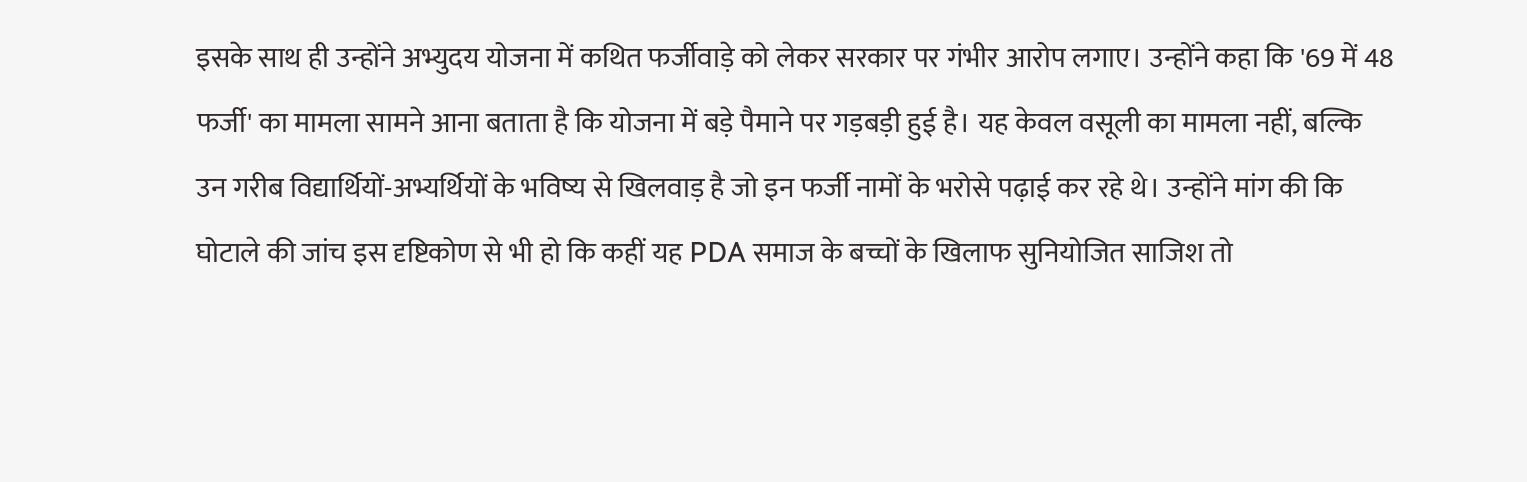इसके साथ ही उन्होंने अभ्युदय योजना में कथित फर्जीवाड़े को लेकर सरकार पर गंभीर आरोप लगाए। उन्होंने कहा कि '69 में 48 फर्जी' का मामला सामने आना बताता है कि योजना में बड़े पैमाने पर गड़बड़ी हुई है। यह केवल वसूली का मामला नहीं, बल्कि उन गरीब विद्यार्थियों-अभ्यर्थियों के भविष्य से खिलवाड़ है जो इन फर्जी नामों के भरोसे पढ़ाई कर रहे थे। उन्होंने मांग की कि घोटाले की जांच इस दृष्टिकोण से भी हो कि कहीं यह PDA समाज के बच्चों के खिलाफ सुनियोजित साजिश तो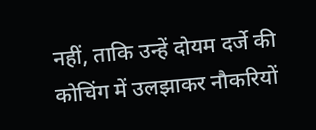नहीं, ताकि उन्हें दोयम दर्जे की कोचिंग में उलझाकर नौकरियों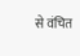से वंचित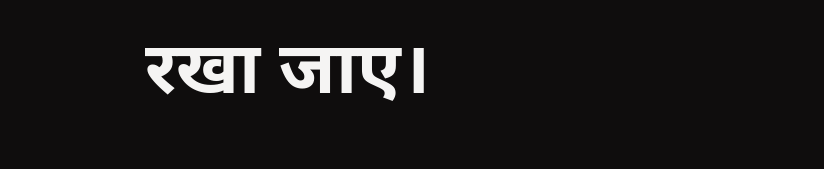रखा जाए।